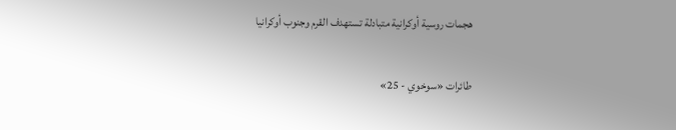هجمات روسية أوكرانية متبادلة تستهدف القرم وجنوب أوكرانيا

طائرات «سوخوي - 25»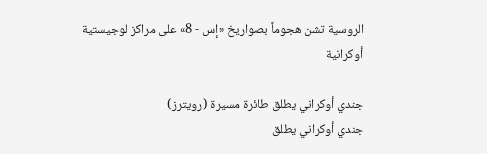الروسية تشن هجوماً بصواريخ «إس - 8» على مراكز لوجيستية أوكرانية

جندي أوكراني يطلق طائرة مسيرة (رويترز)
جندي أوكراني يطلق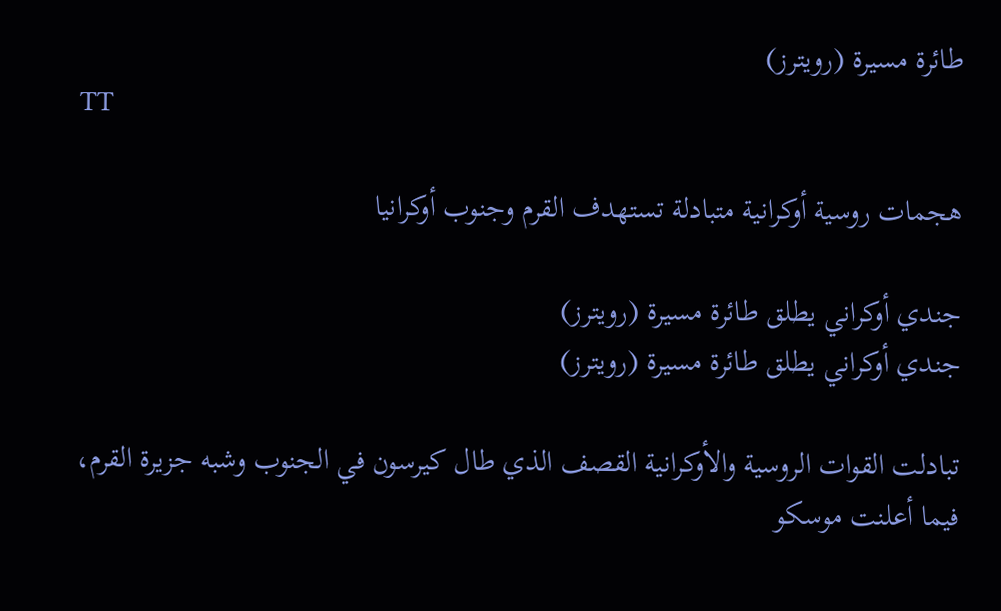طائرة مسيرة (رويترز)
TT

هجمات روسية أوكرانية متبادلة تستهدف القرم وجنوب أوكرانيا

جندي أوكراني يطلق طائرة مسيرة (رويترز)
جندي أوكراني يطلق طائرة مسيرة (رويترز)

تبادلت القوات الروسية والأوكرانية القصف الذي طال كيرسون في الجنوب وشبه جزيرة القرم، فيما أعلنت موسكو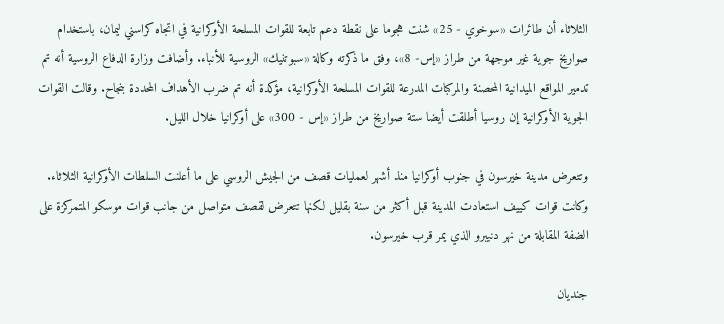الثلاثاء أن طائرات «سوخوي - 25» شنت هجوما على نقطة دعم تابعة للقوات المسلحة الأوكرانية في اتجاه كراسني ليمان، باستخدام صواريخ جوية غير موجهة من طراز «إس- 8»، وفق ما ذكرته وكالة «سبوتنيك» الروسية للأنباء. وأضافت وزارة الدفاع الروسية أنه تم تدمير المواقع الميدانية المحصنة والمركبات المدرعة للقوات المسلحة الأوكرانية، مؤكدة أنه تم ضرب الأهداف المحددة بنجاح. وقالت القوات الجوية الأوكرانية إن روسيا أطلقت أيضا ستة صواريخ من طراز «إس - 300» على أوكرانيا خلال الليل.

وتتعرض مدينة خيرسون في جنوب أوكرانيا منذ أشهر لعمليات قصف من الجيش الروسي على ما أعلنت السلطات الأوكرانية الثلاثاء. وكانت قوات كييف استعادت المدينة قبل أكثر من سنة بقليل لكنها تتعرض لقصف متواصل من جانب قوات موسكو المتمركزة على الضفة المقابلة من نهر دنيبرو الذي يمر قرب خيرسون.

جنديان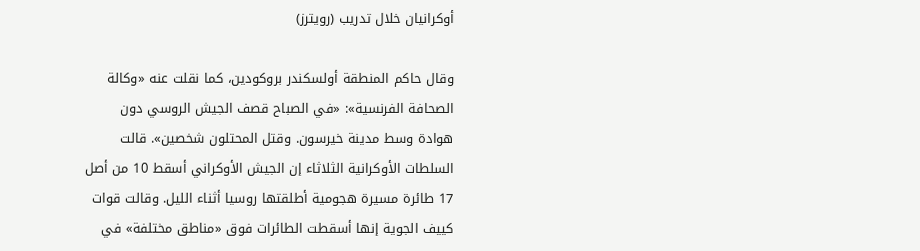أوكرانيان خلال تدريب (رويترز)

وقال حاكم المنطقة أولسكندر بروكودين، كما نقلت عنه «وكالة الصحافة الفرنسية»: «في الصباح قصف الجيش الروسي دون هوادة وسط مدينة خيرسون. وقتل المحتلون شخصين». قالت السلطات الأوكرانية الثلاثاء إن الجيش الأوكراني أسقط 10 من أصل 17 طائرة مسيرة هجومية أطلقتها روسيا أثناء الليل. وقالت قوات كييف الجوية إنها أسقطت الطائرات فوق «مناطق مختلفة» في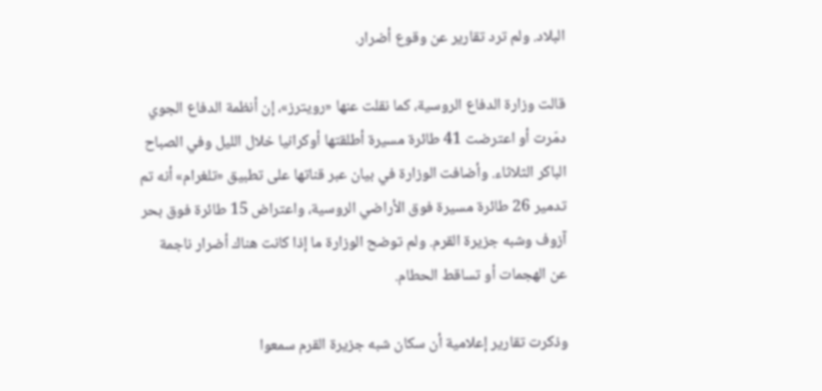البلاد. ولم ترد تقارير عن وقوع أضرار.

قالت وزارة الدفاع الروسية، كما نقلت عنها «رويترز»، إن أنظمة الدفاع الجوي دمّرت أو اعترضت 41 طائرة مسيرة أطلقتها أوكرانيا خلال الليل وفي الصباح الباكر الثلاثاء. وأضافت الوزارة في بيان عبر قناتها على تطبيق «تلغرام» أنه تم تدمير 26 طائرة مسيرة فوق الأراضي الروسية، واعتراض 15 طائرة فوق بحر آزوف وشبه جزيرة القرم. ولم توضح الوزارة ما إذا كانت هناك أضرار ناجمة عن الهجمات أو تساقط الحطام.

وذكرت تقارير إعلامية أن سكان شبه جزيرة القرم سمعوا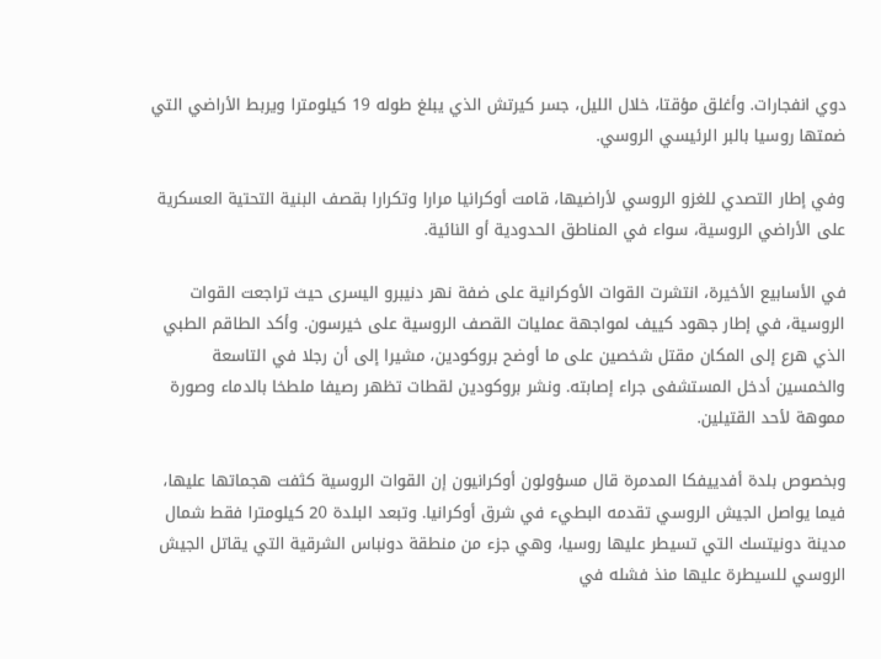دوي انفجارات. وأغلق مؤقتا، خلال الليل، جسر كيرتش الذي يبلغ طوله 19 كيلومترا ويربط الأراضي التي ضمتها روسيا بالبر الرئيسي الروسي.

وفي إطار التصدي للغزو الروسي لأراضيها، قامت أوكرانيا مرارا وتكرارا بقصف البنية التحتية العسكرية على الأراضي الروسية، سواء في المناطق الحدودية أو النائية.

في الأسابيع الأخيرة، انتشرت القوات الأوكرانية على ضفة نهر دنيبرو اليسرى حيث تراجعت القوات الروسية، في إطار جهود كييف لمواجهة عمليات القصف الروسية على خيرسون. وأكد الطاقم الطبي الذي هرع إلى المكان مقتل شخصين على ما أوضح بروكودين، مشيرا إلى أن رجلا في التاسعة والخمسين أدخل المستشفى جراء إصابته. ونشر بروكودين لقطات تظهر رصيفا ملطخا بالدماء وصورة مموهة لأحد القتيلين.

وبخصوص بلدة أفدييفكا المدمرة قال مسؤولون أوكرانيون إن القوات الروسية كثفت هجماتها عليها، فيما يواصل الجيش الروسي تقدمه البطيء في شرق أوكرانيا. وتبعد البلدة 20 كيلومترا فقط شمال مدينة دونيتسك التي تسيطر عليها روسيا، وهي جزء من منطقة دونباس الشرقية التي يقاتل الجيش الروسي للسيطرة عليها منذ فشله في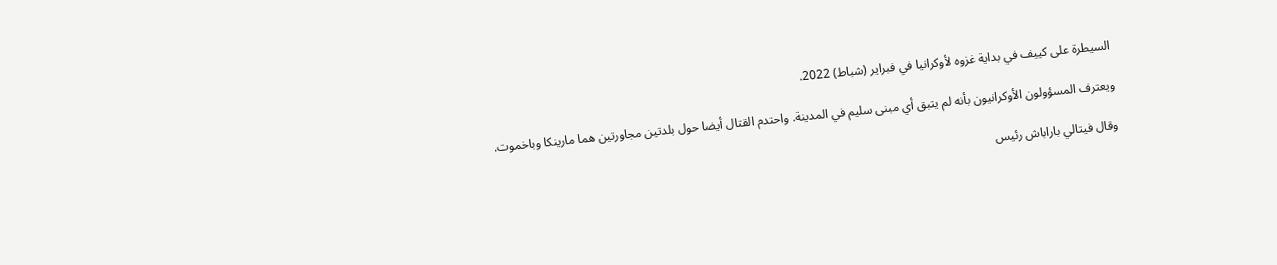السيطرة على كييف في بداية غزوه لأوكرانيا في فبراير (شباط) 2022.

ويعترف المسؤولون الأوكرانيون بأنه لم يتبق أي مبنى سليم في المدينة. واحتدم القتال أيضا حول بلدتين مجاورتين هما مارينكا وباخموت.

وقال فيتالي باراباش رئيس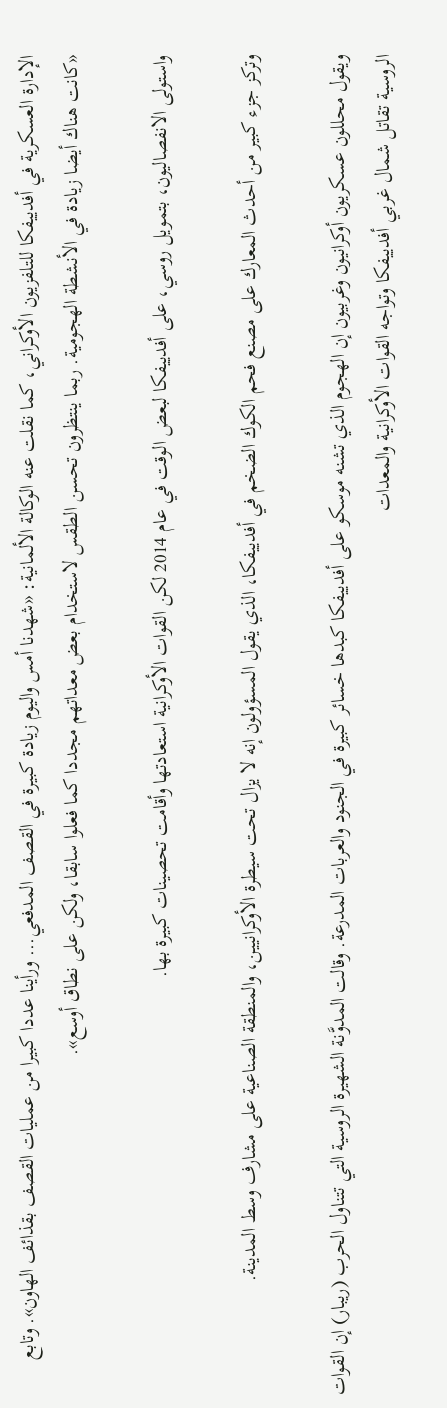الإدارة العسكرية في أفدييفكا للتلفزيون الأوكراني، كما نقلت عنه الوكالة الألمانية: «شهدنا أمس واليوم زيادة كبيرة في القصف المدفعي... ورأينا عددا كبيرا من عمليات القصف بقذائف الهاون». وتابع «كانت هناك أيضا زيادة في الأنشطة الهجومية. ربما ينتظرون تحسن الطقس لاستخدام بعض معداتهم مجددا كما فعلوا سابقا، ولكن على نطاق أوسع».

واستولى الانفصاليون، بتمويل روسي، على أفدييفكا لبعض الوقت في عام 2014 لكن القوات الأوكرانية استعادتها وأقامت تحصينات كبيرة بها.

وتركز جزء كبير من أحدث المعارك على مصنع فحم الكوك الضخم في أفدييفكا، الذي يقول المسؤولون إنه لا يزال تحت سيطرة الأوكرانيين، والمنطقة الصناعية على مشارف وسط المدينة.

ويقول محللون عسكريون أوكرانيون وغربيون إن الهجوم الذي تشنه موسكو على أفدييفكا كبدها خسائر كبيرة في الجنود والعربات المدرعة. وقالت المدوَّنة الشهيرة الروسية التي تتناول الحرب (ريبار) إن القوات الروسية تقاتل شمال غربي أفدييفكا وتواجه القوات الأوكرانية والمعدات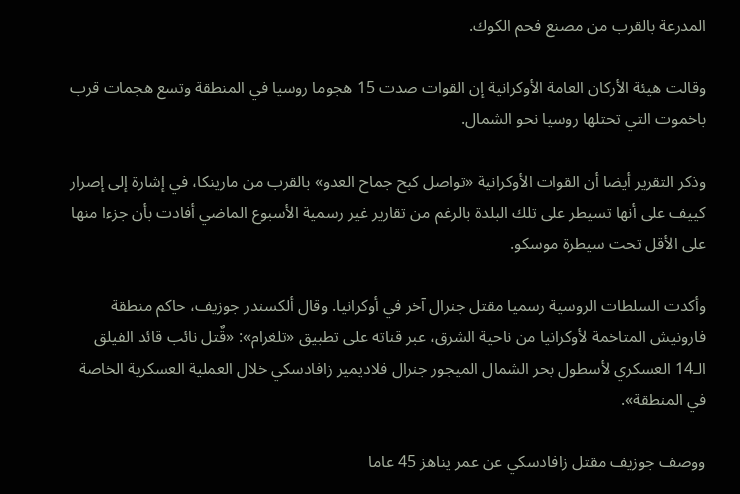المدرعة بالقرب من مصنع فحم الكوك.

وقالت هيئة الأركان العامة الأوكرانية إن القوات صدت 15 هجوما روسيا في المنطقة وتسع هجمات قرب باخموت التي تحتلها روسيا نحو الشمال.

وذكر التقرير أيضا أن القوات الأوكرانية «تواصل كبح جماح العدو» بالقرب من مارينكا، في إشارة إلى إصرار كييف على أنها تسيطر على تلك البلدة بالرغم من تقارير غير رسمية الأسبوع الماضي أفادت بأن جزءا منها على الأقل تحت سيطرة موسكو.

وأكدت السلطات الروسية رسميا مقتل جنرال آخر في أوكرانيا. وقال ألكسندر جوزيف، حاكم منطقة فارونيش المتاخمة لأوكرانيا من ناحية الشرق، عبر قناته على تطبيق «تلغرام»: «قٌتل نائب قائد الفيلق الـ14 العسكري لأسطول بحر الشمال الميجور جنرال فلاديمير زافادسكي خلال العملية العسكرية الخاصة في المنطقة».

ووصف جوزيف مقتل زافادسكي عن عمر يناهز 45 عاما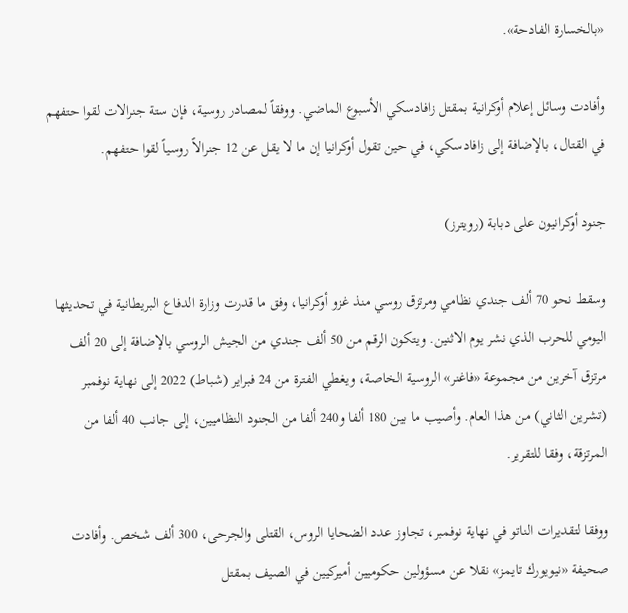«بالخسارة الفادحة».

وأفادت وسائل إعلام أوكرانية بمقتل زافادسكي الأسبوع الماضي. ووفقاً لمصادر روسية، فإن ستة جنرالات لقوا حتفهم في القتال، بالإضافة إلى زافادسكي، في حين تقول أوكرانيا إن ما لا يقل عن 12 جنرالاً روسياً لقوا حتفهم.

جنود أوكرانيون على دبابة (رويترز)

وسقط نحو 70 ألف جندي نظامي ومرتزق روسي منذ غزو أوكرانيا، وفق ما قدرت وزارة الدفاع البريطانية في تحديثها اليومي للحرب الذي نشر يوم الاثنين. ويتكون الرقم من 50 ألف جندي من الجيش الروسي بالإضافة إلى 20 ألف مرتزق آخرين من مجموعة «فاغنر» الروسية الخاصة، ويغطي الفترة من 24 فبراير (شباط) 2022 إلى نهاية نوفمبر (تشرين الثاني) من هذا العام. وأصيب ما بين 180 ألفا و240 ألفا من الجنود النظاميين، إلى جانب 40 ألفا من المرتزقة، وفقا للتقرير.

ووفقا لتقديرات الناتو في نهاية نوفمبر، تجاوز عدد الضحايا الروس، القتلى والجرحى، 300 ألف شخص. وأفادت صحيفة «نيويورك تايمز» نقلا عن مسؤولين حكوميين أميركيين في الصيف بمقتل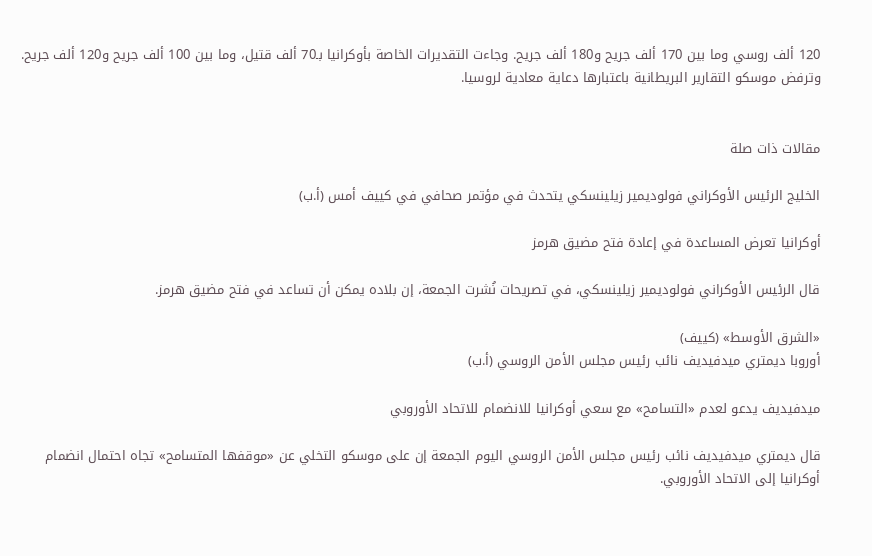120 ألف روسي وما بين 170 ألف جريح و180 ألف جريح. وجاءت التقديرات الخاصة بأوكرانيا بـ70 ألف قتيل، وما بين 100 ألف جريح و120 ألف جريح. وترفض موسكو التقارير البريطانية باعتبارها دعاية معادية لروسيا.


مقالات ذات صلة

الخليج الرئيس الأوكراني فولوديمير زيلينسكي يتحدث في مؤتمر صحافي في كييف أمس (أ.ب)

أوكرانيا تعرض المساعدة في إعادة فتح مضيق هرمز

قال الرئيس الأوكراني فولوديمير زيلينسكي، في تصريحات نُشرت الجمعة، إن بلاده يمكن أن تساعد في فتح مضيق هرمز.

«الشرق الأوسط» (كييف)
أوروبا ديمتري ميدفيديف نائب رئيس مجلس الأمن الروسي (أ.ب)

ميدفيديف يدعو لعدم «التسامح» مع سعي أوكرانيا للانضمام للاتحاد الأوروبي

قال ديمتري ميدفيديف نائب رئيس مجلس الأمن الروسي اليوم الجمعة إن على موسكو التخلي عن «موقفها المتسامح» تجاه احتمال انضمام أوكرانيا إلى الاتحاد الأوروبي.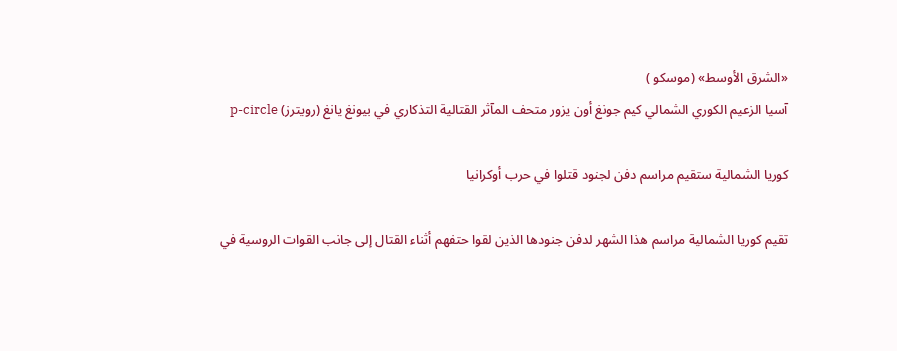«الشرق الأوسط» (موسكو )
آسيا الزعيم الكوري الشمالي كيم جونغ أون يزور متحف المآثر القتالية التذكاري في بيونغ يانغ (رويترز) p-circle

كوريا الشمالية ستقيم مراسم دفن لجنود قتلوا في حرب أوكرانيا

تقيم كوريا الشمالية مراسم هذا الشهر لدفن جنودها الذين لقوا حتفهم أثناء القتال إلى جانب القوات الروسية في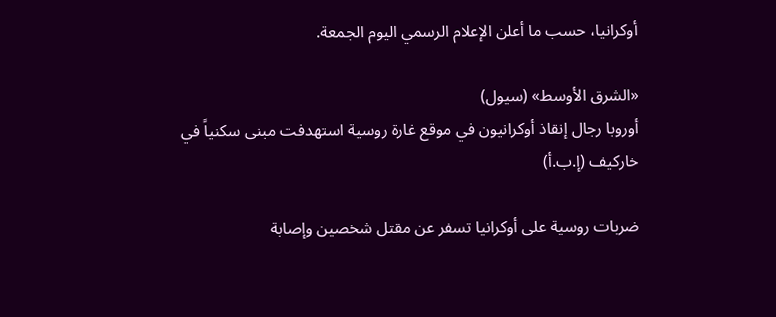أوكرانيا، حسب ما أعلن الإعلام الرسمي اليوم الجمعة.

«الشرق الأوسط» (سيول)
أوروبا رجال إنقاذ أوكرانيون في موقع غارة روسية استهدفت مبنى سكنياً في خاركيف (إ.ب.أ)

ضربات روسية على أوكرانيا تسفر عن مقتل شخصين وإصابة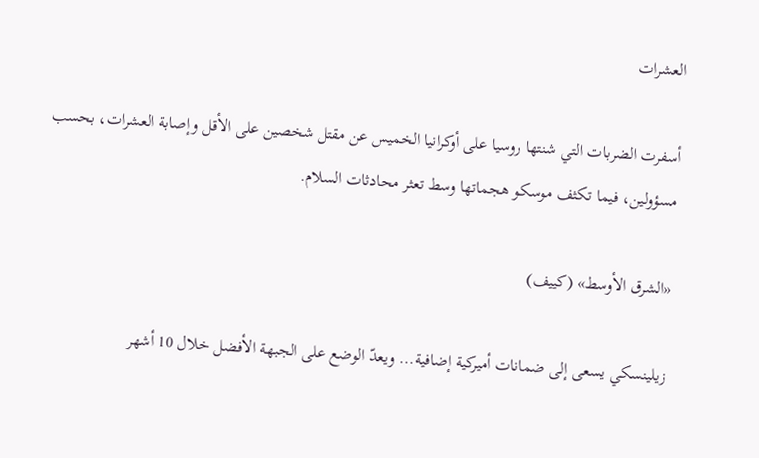العشرات

أسفرت الضربات التي شنتها روسيا على أوكرانيا الخميس عن مقتل شخصين على الأقل وإصابة العشرات، بحسب مسؤولين، فيما تكثف موسكو هجماتها وسط تعثر محادثات السلام.

«الشرق الأوسط» (كييف)

زيلينسكي يسعى إلى ضمانات أميركية إضافية... ويعدّ الوضع على الجبهة الأفضل خلال 10 أشهر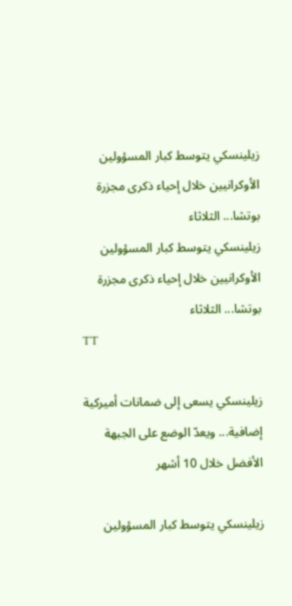زيلينسكي يتوسط كبار المسؤولين الأوكرانيين خلال إحياء ذكرى مجزرة بوتشا... الثلاثاء
زيلينسكي يتوسط كبار المسؤولين الأوكرانيين خلال إحياء ذكرى مجزرة بوتشا... الثلاثاء
TT

زيلينسكي يسعى إلى ضمانات أميركية إضافية... ويعدّ الوضع على الجبهة الأفضل خلال 10 أشهر

زيلينسكي يتوسط كبار المسؤولين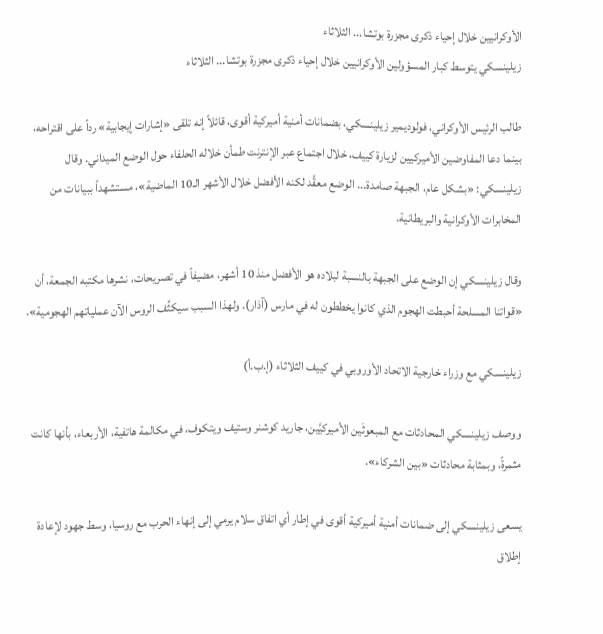الأوكرانيين خلال إحياء ذكرى مجزرة بوتشا... الثلاثاء
زيلينسكي يتوسط كبار المسؤولين الأوكرانيين خلال إحياء ذكرى مجزرة بوتشا... الثلاثاء

طالب الرئيس الأوكراني، فولوديمير زيلينسكي، بضمانات أمنية أميركية أقوى، قائلاً إنه تلقى «إشارات إيجابية» رداً على اقتراحه، بينما دعا المفاوضين الأميركيين لزيارة كييف، خلال اجتماع عبر الإنترنت طمأن خلاله الحلفاء حول الوضع الميداني. وقال زيلينسكي: «بشكل عام، الجبهة صامدة... الوضع معقَّد لكنه الأفضل خلال الأشهر الـ10 الماضية»، مستشهداً ببيانات من المخابرات الأوكرانية والبريطانية.

وقال زيلينسكي إن الوضع على الجبهة بالنسبة لبلاده هو الأفضل منذ 10 أشهر، مضيفاً في تصريحات، نشرها مكتبه الجمعة، أن «قواتنا المسلحة أحبطت الهجوم الذي كانوا يخططون له في مارس (آذار). ولهذا السبب سيكثِّف الروس الآن عملياتهم الهجومية».

زيلينسكي مع وزراء خارجية الاتحاد الأوروبي في كييف الثلاثاء (إ.ب.أ)

ووصف زيلينسكي المحادثات مع المبعوثَين الأميركيَّين، جاريد كوشنر وستيف ويتكوف، في مكالمة هاتفية، الأربعاء، بأنها كانت مثمرةً، وبمثابة محادثات «بين الشركاء».

يسعى زيلينسكي إلى ضمانات أمنية أميركية أقوى في إطار أي اتفاق سلام يرمي إلى إنهاء الحرب مع روسيا، وسط جهود لإعادة إطلاق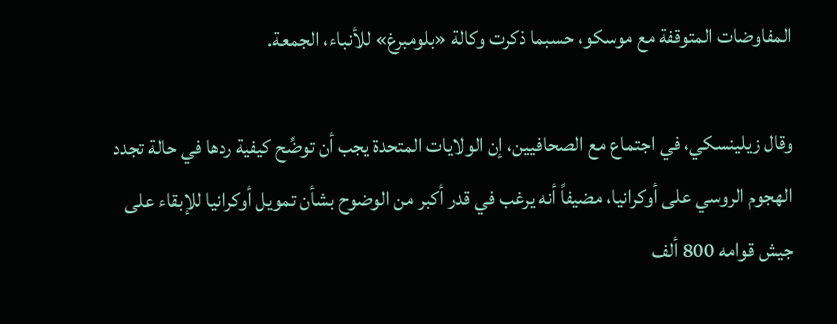المفاوضات المتوقفة مع موسكو، حسبما ذكرت وكالة «بلومبرغ» للأنباء، الجمعة.

وقال زيلينسكي، في اجتماع مع الصحافيين، إن الولايات المتحدة يجب أن توضِّح كيفية ردها في حالة تجدد الهجوم الروسي على أوكرانيا، مضيفاً أنه يرغب في قدر أكبر من الوضوح بشأن تمويل أوكرانيا للإبقاء على جيش قوامه 800 ألف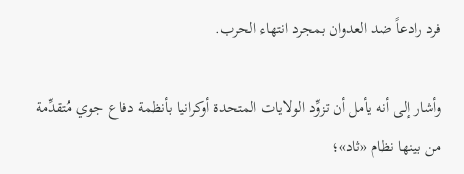فرد رادعاً ضد العدوان بمجرد انتهاء الحرب.

وأشار إلى أنه يأمل أن تزوِّد الولايات المتحدة أوكرانيا بأنظمة دفاع جوي مُتقدِّمة من بينها نظام «ثاد»؛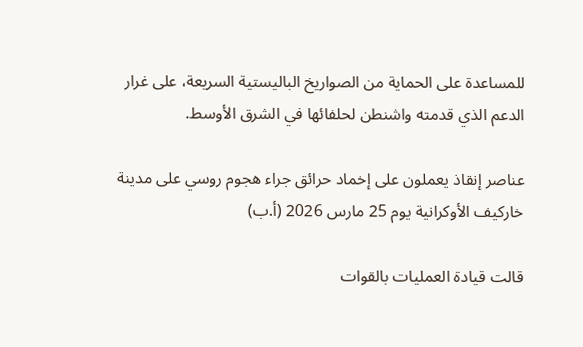للمساعدة على الحماية من الصواريخ الباليستية السريعة، على غرار الدعم الذي قدمته واشنطن لحلفائها في الشرق الأوسط.

عناصر إنقاذ يعملون على إخماد حرائق جراء هجوم روسي على مدينة خاركيف الأوكرانية يوم 25 مارس 2026 (أ.ب)

قالت قيادة العمليات بالقوات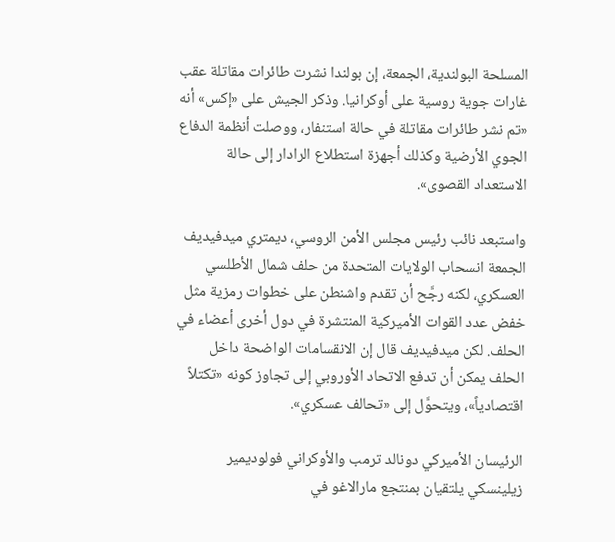المسلحة البولندية، الجمعة، إن بولندا نشرت طائرات مقاتلة عقب غارات جوية روسية على أوكرانيا. وذكر الجيش على «إكس» أنه «تم نشر طائرات مقاتلة في حالة استنفار، ووصلت أنظمة الدفاع الجوي الأرضية وكذلك أجهزة استطلاع الرادار إلى حالة الاستعداد القصوى».

واستبعد نائب رئيس مجلس الأمن الروسي، ديمتري ميدفيديف الجمعة انسحاب الولايات المتحدة من حلف شمال الأطلسي العسكري، لكنه رجَّح أن تقدم واشنطن على خطوات رمزية مثل خفض عدد القوات الأميركية المنتشرة في دول أخرى أعضاء في الحلف. لكن ميدفيديف قال إن الانقسامات الواضحة داخل الحلف يمكن أن تدفع الاتحاد الأوروبي إلى تجاوز كونه «تكتلاً اقتصادياً»، ويتحوَّل إلى «تحالف عسكري».

الرئيسان الأميركي دونالد ترمب والأوكراني فولوديمير زيلينسكي يلتقيان بمنتجع مارالاغو في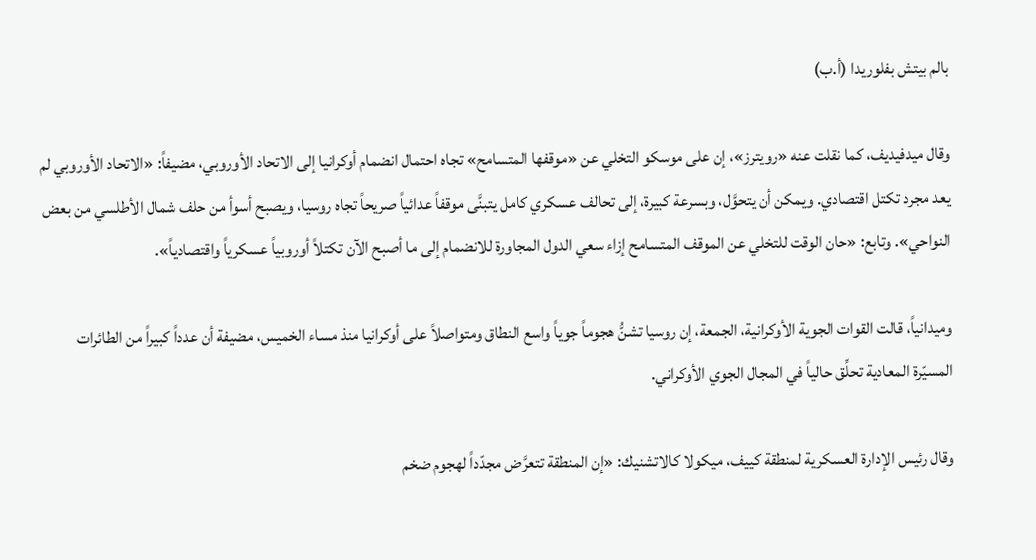بالم بيتش بفلوريدا (أ.ب)

وقال ميدفيديف، كما نقلت عنه «رويترز»، إن على موسكو التخلي عن «موقفها المتسامح» تجاه احتمال انضمام أوكرانيا إلى الاتحاد الأوروبي، مضيفاً: «الاتحاد الأوروبي لم يعد مجرد تكتل اقتصادي. ويمكن أن يتحوَّل، وبسرعة كبيرة، إلى تحالف عسكري كامل يتبنَّى موقفاً عدائياً صريحاً تجاه روسيا، ويصبح أسوأ من حلف شمال الأطلسي من بعض النواحي». وتابع: «حان الوقت للتخلي عن الموقف المتسامح إزاء سعي الدول المجاورة للانضمام إلى ما أصبح الآن تكتلاً أوروبياً عسكرياً واقتصادياً».

وميدانياً، قالت القوات الجوية الأوكرانية، الجمعة، إن روسيا تشنُّ هجوماً جوياً واسع النطاق ومتواصلاً على أوكرانيا منذ مساء الخميس، مضيفة أن عدداً كبيراً من الطائرات المسيّرة المعادية تحلِّق حالياً في المجال الجوي الأوكراني.

وقال رئيس الإدارة العسكرية لمنطقة كييف، ميكولا كالاتشنيك: «إن المنطقة تتعرَّض مجدّداً لهجوم ضخم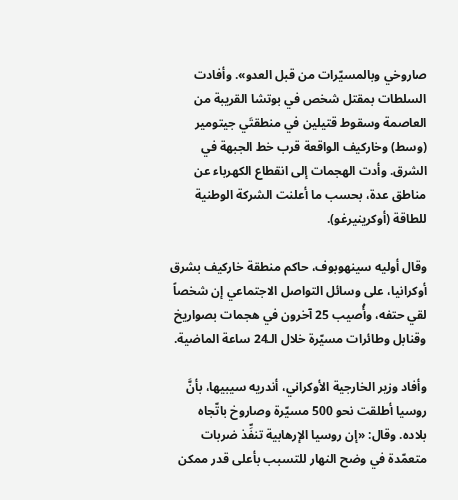صاروخي وبالمسيّرات من قبل العدو». وأفادت السلطات بمقتل شخص في بوتشا القريبة من العاصمة وسقوط قتيلين في منطقتَي جيتومير (وسط) وخاركيف الواقعة قرب خط الجبهة في الشرق. وأدت الهجمات إلى انقطاع الكهرباء عن مناطق عدة، بحسب ما أعلنت الشركة الوطنية للطاقة (أوكرينيرغو).

وقال أوليه سينهوبوف، حاكم منطقة خاركيف بشرق أوكرانيا، على وسائل التواصل الاجتماعي إن شخصاً لقي حتفه، وأُصيب 25 آخرون في هجمات بصواريخ وقنابل وطائرات مسيّرة خلال الـ24 ساعة الماضية.

وأفاد وزير الخارجية الأوكراني، أندريه سيبيها، بأنَّ روسيا أطلقت نحو 500 مسيّرة وصاروخ باتّجاه بلاده. وقال: «إن روسيا الإرهابية تنفِّذ ضربات متعمّدة في وضح النهار للتسبب بأعلى قدر ممكن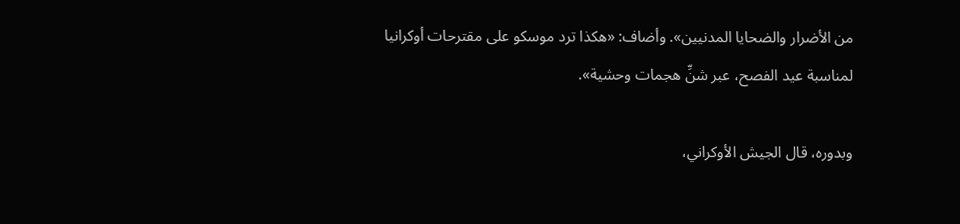من الأضرار والضحايا المدنيين». وأضاف: «هكذا ترد موسكو على مقترحات أوكرانيا لمناسبة عيد الفصح، عبر شنِّ هجمات وحشية».

وبدوره، قال الجيش الأوكراني،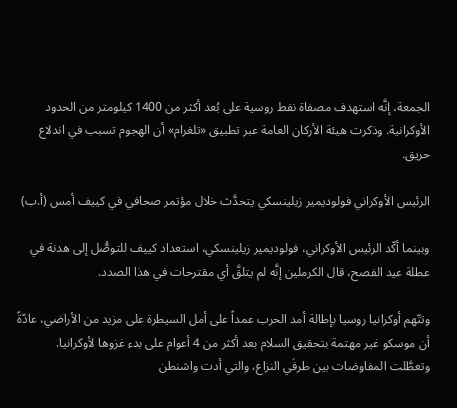الجمعة، ‌إنَّه استهدف ‌مصفاة نفط روسية على بُعد أكثر ‌من ‌1400 كيلومتر من ‌الحدود الأوكرانية. وذكرت ‌هيئة الأركان ‌العامة عبر تطبيق «تلغرام» أن الهجوم تسبب في اندلاع حريق.

الرئيس الأوكراني فولوديمير زيلينسكي يتحدَّث خلال مؤتمر صحافي في كييف أمس (أ.ب)

وبينما أكّد الرئيس الأوكراني، فولوديمير زيلينسكي، استعداد كييف للتوصُّل إلى هدنة في عطلة عيد الفصح، قال الكرملين إنَّه لم يتلقَّ أي مقترحات في هذا الصدد.

وتتّهم أوكرانيا روسيا بإطالة أمد الحرب عمداً على أمل السيطرة على مزيد من الأراضي، عادّةً أن موسكو غير مهتمة بتحقيق السلام بعد أكثر من 4 أعوام على بدء غزوها لأوكرانيا. وتعطَّلت المفاوضات بين طرفَي النزاع، والتي أدت واشنطن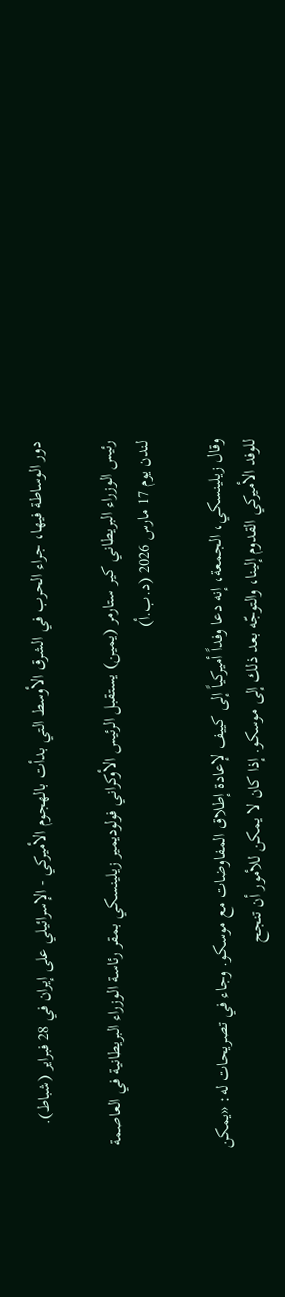دور الوساطة فيها، جراء الحرب في الشرق الأوسط التي بدأت بالهجوم الأميركي - الإسرائيلي على إيران في 28 فبراير (شباط).

رئيس الوزراء البريطاني كير ستارمر (يمين) يستقبل الرئيس الأوكراني فولوديمير زيلينسكي بمقر رئاسة الوزراء البريطانية في العاصمة لندن يوم 17 مارس 2026 (د.ب.أ)

وقال زيلينسكي، الجمعة، إنه دعا وفداً أميركياً إلى كييف لإعادة إطلاق المفاوضات مع موسكو. وجاء في تصريحات له: «يمكن للوفد الأميركي القدوم إلينا، والتوجّه بعد ذلك إلى موسكو. إذا كان لا يمكن للأمور أن تنجح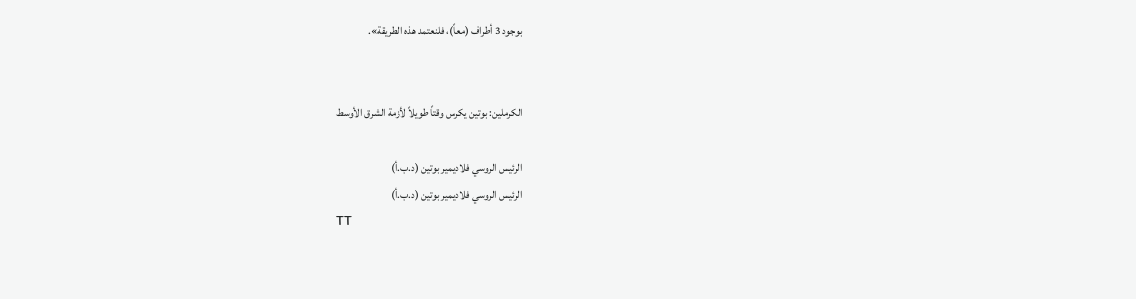بوجود 3 أطراف (معاً)، فلنعتمد هذه الطريقة».


الكرملين: بوتين يكرس وقتاً طويلاً لأزمة الشرق الأوسط

الرئيس الروسي فلاديمير بوتين (د.ب.أ)
الرئيس الروسي فلاديمير بوتين (د.ب.أ)
TT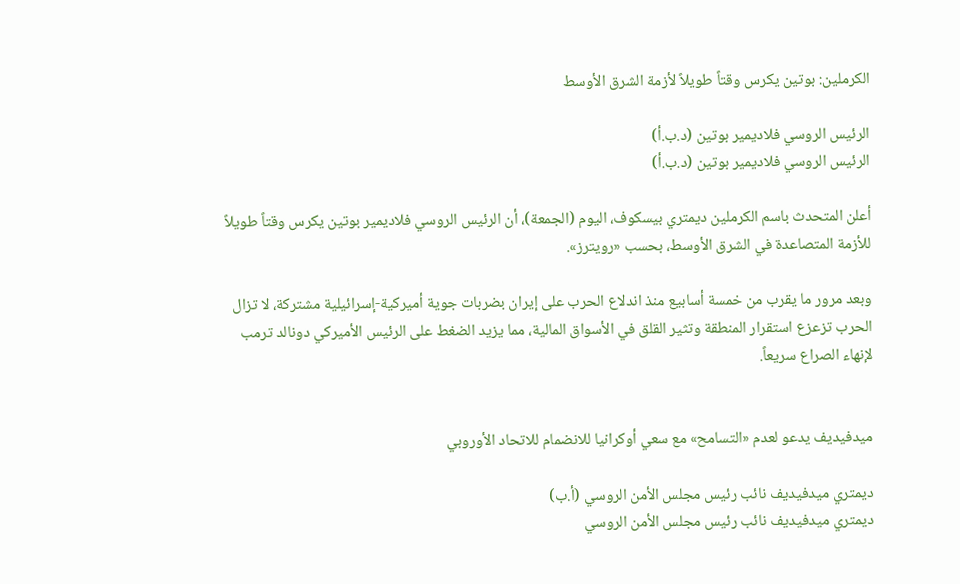الكرملين: بوتين يكرس وقتاً طويلاً لأزمة الشرق الأوسط

الرئيس الروسي فلاديمير بوتين (د.ب.أ)
الرئيس الروسي فلاديمير بوتين (د.ب.أ)

أعلن المتحدث باسم الكرملين ديمتري بيسكوف، اليوم (الجمعة)، أن الرئيس الروسي ‌فلاديمير ‌بوتين يكرس ‌وقتاً طويلاً للأزمة المتصاعدة في الشرق الأوسط، بحسب «رويترز».

وبعد مرور ما يقرب من خمسة أسابيع ‌منذ اندلاع ‌الحرب على ‌إيران بضربات ‌جوية أميركية-إسرائيلية مشتركة، لا تزال الحرب ‌تزعزع استقرار المنطقة وتثير القلق في الأسواق المالية، مما يزيد الضغط على الرئيس الأميركي دونالد ترمب لإنهاء الصراع سريعاً.


ميدفيديف يدعو لعدم «التسامح» مع سعي أوكرانيا للانضمام للاتحاد الأوروبي

ديمتري ميدفيديف نائب رئيس مجلس الأمن الروسي (أ.ب)
ديمتري ميدفيديف نائب رئيس مجلس الأمن الروسي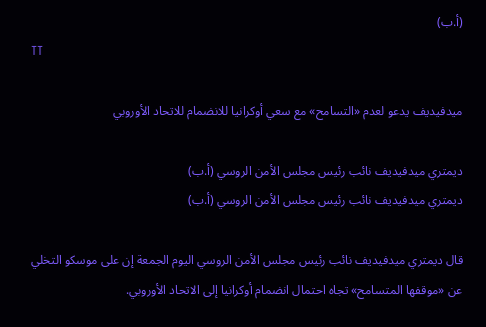(أ.ب)
TT

ميدفيديف يدعو لعدم «التسامح» مع سعي أوكرانيا للانضمام للاتحاد الأوروبي

ديمتري ميدفيديف نائب رئيس مجلس الأمن الروسي (أ.ب)
ديمتري ميدفيديف نائب رئيس مجلس الأمن الروسي (أ.ب)

قال ديمتري ميدفيديف نائب رئيس مجلس الأمن الروسي اليوم الجمعة إن على موسكو التخلي عن «موقفها المتسامح» تجاه احتمال انضمام أوكرانيا إلى الاتحاد الأوروبي.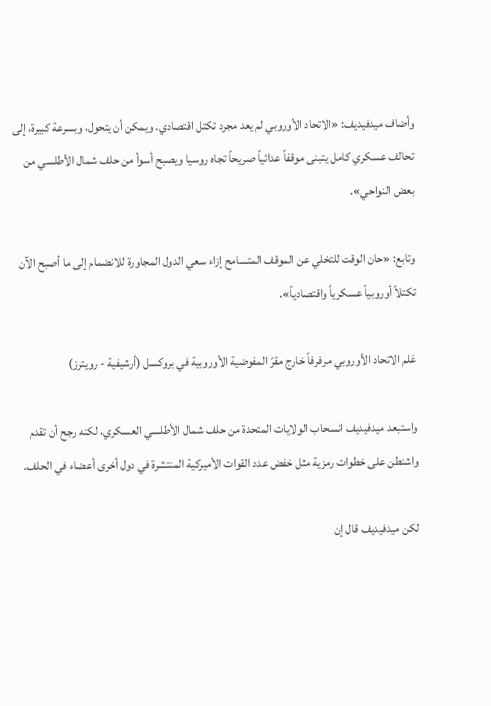وأضاف ميدفيديف: «الاتحاد الأوروبي لم يعد مجرد تكتل اقتصادي. ويمكن أن يتحول، وبسرعة كبيرة، إلى تحالف عسكري كامل يتبنى موقفاً عدائياً صريحاً تجاه روسيا ويصبح أسوأ من حلف شمال الأطلسي من بعض النواحي».

وتابع: «حان الوقت للتخلي عن الموقف المتسامح إزاء سعي الدول المجاورة للانضمام إلى ما أصبح الآن تكتلاً أوروبياً عسكرياً واقتصادياً».

عَلم الاتحاد الأوروبي مرفرفاً خارج مقرّ المفوضية الأوروبية في بروكسل (أرشيفية - رويترز)

واستبعد ميدفيديف انسحاب الولايات المتحدة من حلف شمال الأطلسي العسكري، لكنه رجح أن تقدم واشنطن على خطوات رمزية مثل خفض عدد القوات الأميركية المنتشرة في دول أخرى أعضاء في الحلف.

لكن ميدفيديف قال إن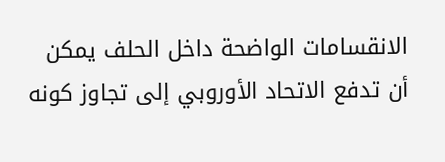الانقسامات الواضحة داخل الحلف يمكن أن تدفع الاتحاد الأوروبي إلى تجاوز كونه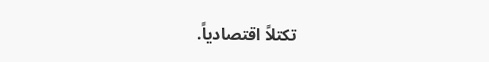تكتلاً اقتصادياً.